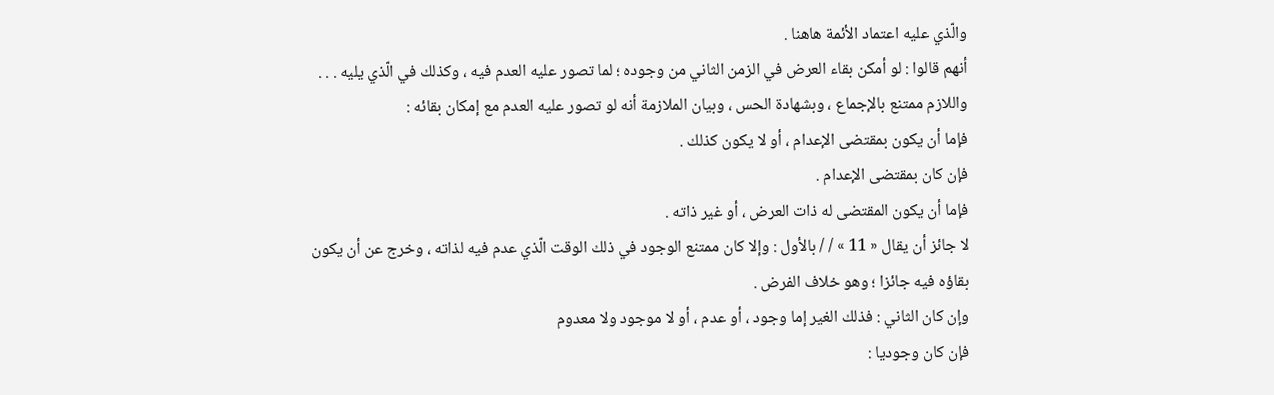والّذي عليه اعتماد الأئمة هاهنا .
أنهم قالوا : لو أمكن بقاء العرض في الزمن الثاني من وجوده ؛ لما تصور عليه العدم فيه ، وكذلك في الّذي يليه . . . واللازم ممتنع بالإجماع ، وبشهادة الحس ، وبيان الملازمة أنه لو تصور عليه العدم مع إمكان بقائه :
فإما أن يكون بمقتضى الإعدام ، أو لا يكون كذلك .
فإن كان بمقتضى الإعدام .
فإما أن يكون المقتضى له ذات العرض ، أو غير ذاته .
لا جائز أن يقال « 11 » / / بالأول : وإلا كان ممتنع الوجود في ذلك الوقت الّذي عدم فيه لذاته ، وخرج عن أن يكون بقاؤه فيه جائزا ؛ وهو خلاف الفرض .
وإن كان الثاني : فذلك الغير إما وجود ، أو عدم ، أو لا موجود ولا معدوم
فإن كان وجوديا :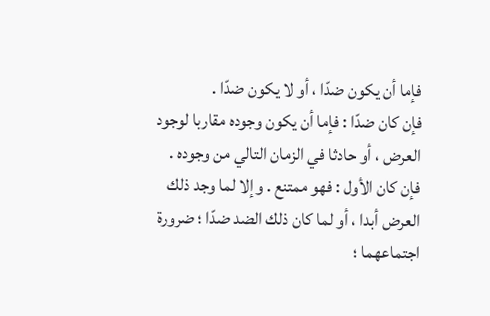فإما أن يكون ضدّا ، أو لا يكون ضدّا .
فإن كان ضدّا : فإما أن يكون وجوده مقاربا لوجود العرض ، أو حادثا في الزمان التالي من وجوده .
فإن كان الأول : فهو ممتنع . وإلا لما وجد ذلك العرض أبدا ، أو لما كان ذلك الضد ضدّا ؛ ضرورة اجتماعهما ؛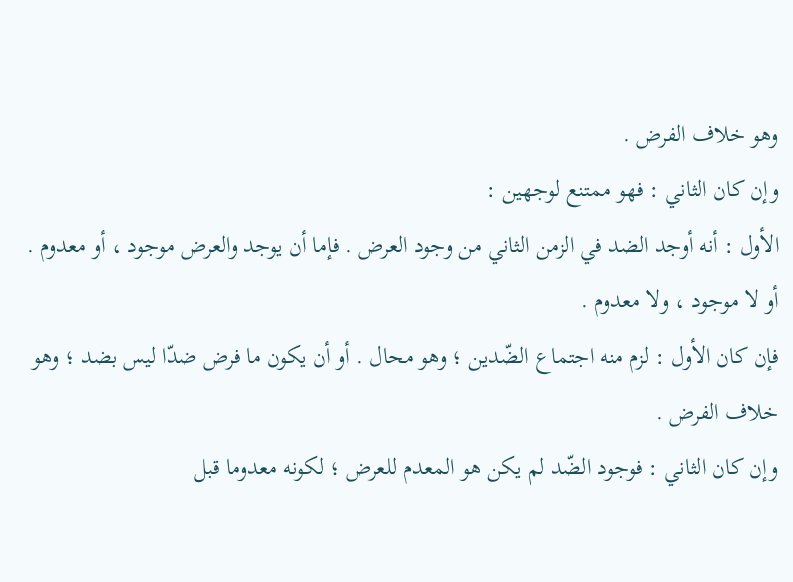وهو خلاف الفرض .
وإن كان الثاني : فهو ممتنع لوجهين :
الأول : أنه أوجد الضد في الزمن الثاني من وجود العرض . فإما أن يوجد والعرض موجود ، أو معدوم . أو لا موجود ، ولا معدوم .
فإن كان الأول : لزم منه اجتماع الضّدين ؛ وهو محال . أو أن يكون ما فرض ضدّا ليس بضد ؛ وهو خلاف الفرض .
وإن كان الثاني : فوجود الضّد لم يكن هو المعدم للعرض ؛ لكونه معدوما قبل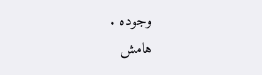وجوده .
هامش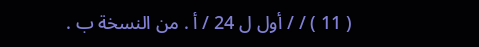( 11 ) / / أول ل 24 / أ . من النسخة ب .